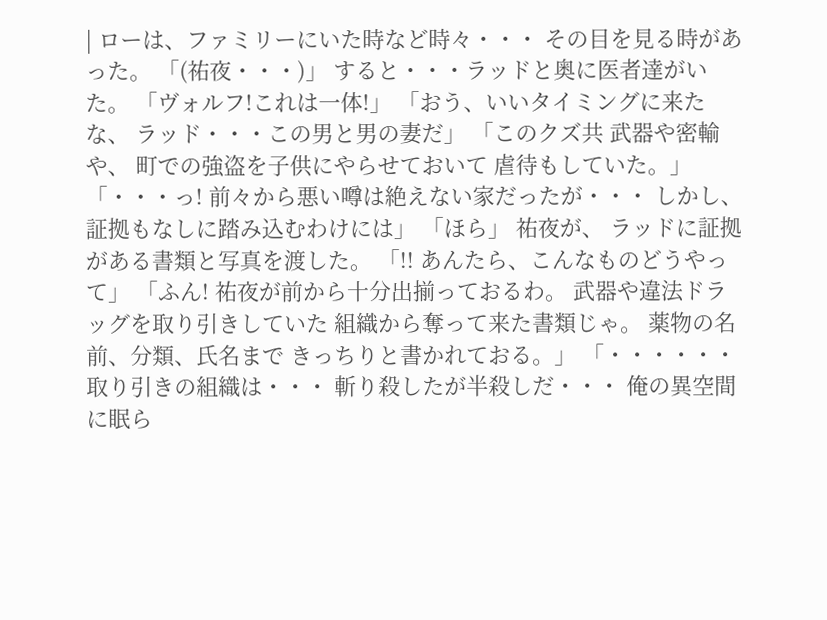| ローは、ファミリーにいた時など時々・・・ その目を見る時があった。 「(祐夜・・・)」 すると・・・ラッドと奥に医者達がいた。 「ヴォルフ!これは一体!」 「おう、いいタイミングに来たな、 ラッド・・・この男と男の妻だ」 「このクズ共 武器や密輸や、 町での強盗を子供にやらせておいて 虐待もしていた。」 「・・・っ! 前々から悪い噂は絶えない家だったが・・・ しかし、 証拠もなしに踏み込むわけには」 「ほら」 祐夜が、 ラッドに証拠がある書類と写真を渡した。 「!! あんたら、こんなものどうやって」 「ふん! 祐夜が前から十分出揃っておるわ。 武器や違法ドラッグを取り引きしていた 組織から奪って来た書類じゃ。 薬物の名前、分類、氏名まで きっちりと書かれておる。」 「・・・・・・取り引きの組織は・・・ 斬り殺したが半殺しだ・・・ 俺の異空間に眠ら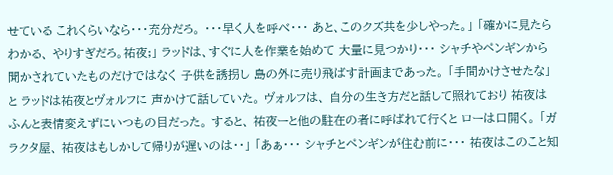せている これくらいなら・・・充分だろ。 ・・・早く人を呼べ・・・ あと、このクズ共を少しやった。」 「確かに見たらわかる、 やりすぎだろ。祐夜;」 ラッドは、すぐに人を作業を始めて 大量に見つかり・・・ シャチやペンギンから 聞かされていたものだけではなく 子供を誘拐し 島の外に売り飛ばす計画まであった。 「手間かけさせたな」と ラッドは祐夜とヴォルフに 声かけて話していた。 ヴォルフは、 自分の生き方だと話して照れており 祐夜はふんと表情変えずにいつもの目だった。 すると、 祐夜ーと他の駐在の者に呼ばれて行くと ローは口開く。 「ガラクタ屋、 祐夜はもしかして帰りが遅いのは・・」 「あぁ・・・ シャチとペンギンが住む前に・・・ 祐夜はこのこと知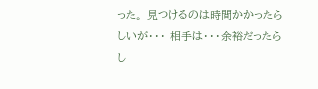った。 見つけるのは時間かかったらしいが・・・ 相手は・・・余裕だったらし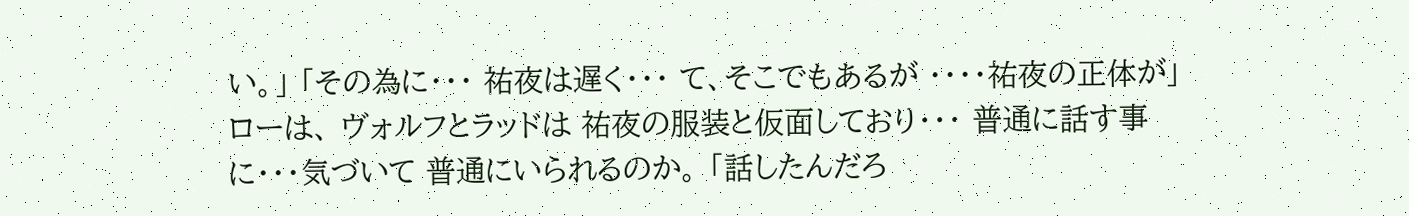い。」 「その為に・・・ 祐夜は遅く・・・ て、そこでもあるが ・・・・祐夜の正体が」 ローは、 ヴォルフとラッドは 祐夜の服装と仮面しており・・・ 普通に話す事に・・・気づいて 普通にいられるのか。 「話したんだろ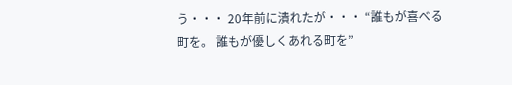う・・・ 20年前に潰れたが・・・ “誰もが喜べる町を。 誰もが優しくあれる町を”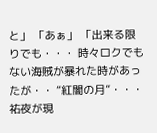と」 「あぁ」 「出来る限りでも・・・ 時々ロクでもない海賊が暴れた時があったが・・ “紅闇の月”・・・祐夜が現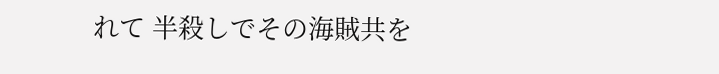れて 半殺しでその海賊共を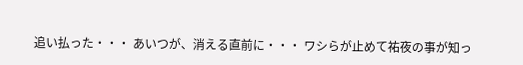追い払った・・・ あいつが、消える直前に・・・ ワシらが止めて祐夜の事が知っ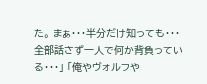た。 まぁ・・・半分だけ知っても・・・ 全部話さず一人で何か背負っている・・・」 「俺やヴォルフや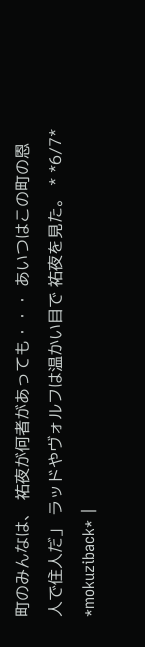町のみんなは、 祐夜が何者があっても・・・ あいつはこの町の恩人で住人だ」 ラッドやヴォルフは温かい目で 祐夜を見た。 * *6/7* *mokuziback* |